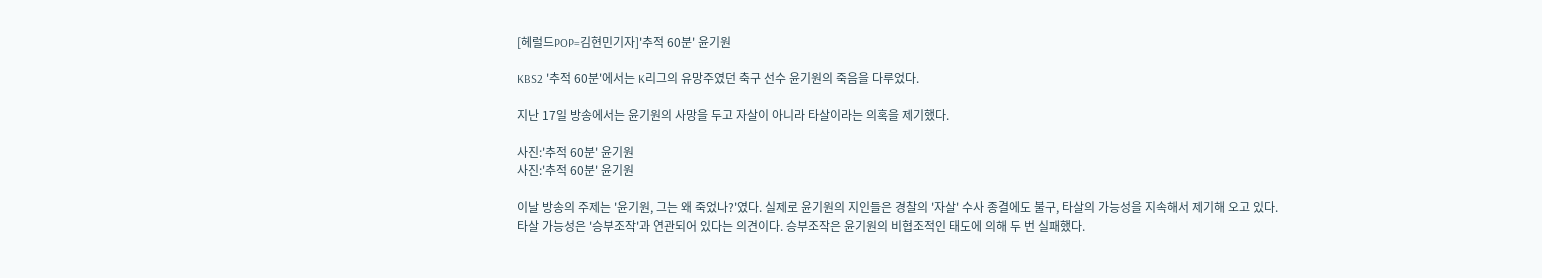[헤럴드POP=김현민기자]'추적 60분' 윤기원

KBS2 '추적 60분'에서는 K리그의 유망주였던 축구 선수 윤기원의 죽음을 다루었다.

지난 17일 방송에서는 윤기원의 사망을 두고 자살이 아니라 타살이라는 의혹을 제기했다.

사진:'추적 60분' 윤기원
사진:'추적 60분' 윤기원

이날 방송의 주제는 '윤기원, 그는 왜 죽었나?'였다. 실제로 윤기원의 지인들은 경찰의 '자살' 수사 종결에도 불구, 타살의 가능성을 지속해서 제기해 오고 있다. 타살 가능성은 '승부조작'과 연관되어 있다는 의견이다. 승부조작은 윤기원의 비협조적인 태도에 의해 두 번 실패했다.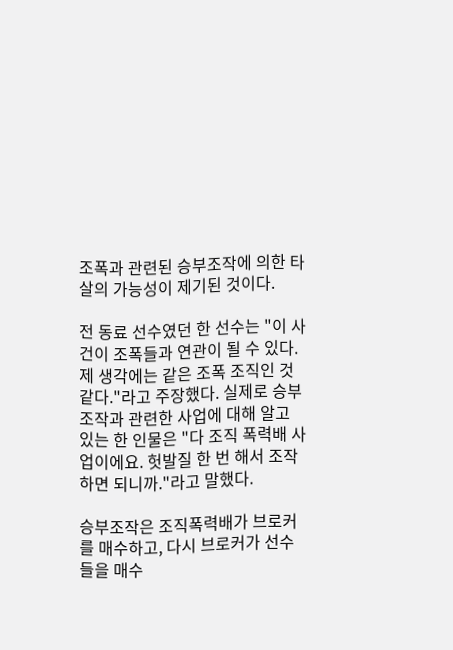조폭과 관련된 승부조작에 의한 타살의 가능성이 제기된 것이다.

전 동료 선수였던 한 선수는 "이 사건이 조폭들과 연관이 될 수 있다. 제 생각에는 같은 조폭 조직인 것 같다."라고 주장했다. 실제로 승부조작과 관련한 사업에 대해 알고 있는 한 인물은 "다 조직 폭력배 사업이에요. 헛발질 한 번 해서 조작하면 되니까."라고 말했다.

승부조작은 조직폭력배가 브로커를 매수하고, 다시 브로커가 선수들을 매수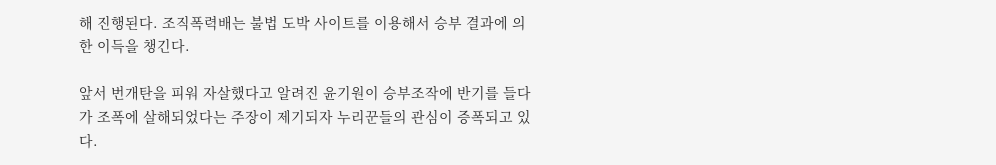해 진행된다. 조직폭력배는 불법 도박 사이트를 이용해서 승부 결과에 의한 이득을 챙긴다.

앞서 번개탄을 피워 자살했다고 알려진 윤기원이 승부조작에 반기를 들다가 조폭에 살해되었다는 주장이 제기되자 누리꾼들의 관심이 증폭되고 있다.